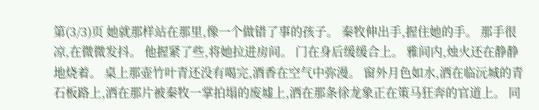第(3/3)页 她就那样站在那里,像一个做错了事的孩子。 秦牧伸出手,握住她的手。 那手很凉,在微微发抖。 他握紧了些,将她拉进房间。 门在身后缓缓合上。 雅间内,烛火还在静静地烧着。 桌上那壶竹叶青还没有喝完,酒香在空气中弥漫。 窗外月色如水,洒在临沅城的青石板路上,洒在那片被秦牧一掌拍塌的废墟上,洒在那条徐龙象正在策马狂奔的官道上。 同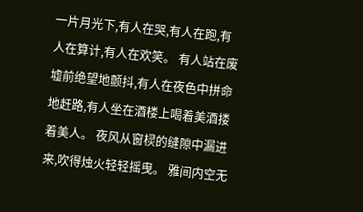一片月光下,有人在哭,有人在跑,有人在算计,有人在欢笑。 有人站在废墟前绝望地颤抖,有人在夜色中拼命地赶路,有人坐在酒楼上喝着美酒搂着美人。 夜风从窗棂的缝隙中漏进来,吹得烛火轻轻摇曳。 雅间内空无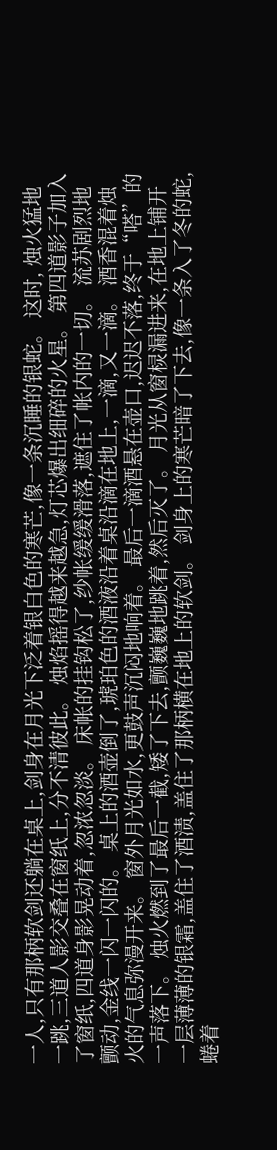一人,只有那柄软剑还躺在桌上,剑身在月光下泛着银白色的寒芒,像一条沉睡的银蛇。 这时, 烛火猛地一跳,三道人影交叠在窗纸上,分不清彼此。 烛焰摇得越来越急,灯芯爆出细碎的火星。 第四道影子加入了窗纸,四道身影晃动着,忽浓忽淡。 床帐的挂钩松了,纱帐缓缓滑落,遮住了帐内的一切。 流苏剧烈地颤动,金线一闪一闪的。 桌上的酒壶倒了,琥珀色的酒液沿着桌沿滴在地上,一滴,又一滴。 酒香混着烛火的气息弥漫开来。 窗外月光如水,更鼓声沉闷地响着。 最后一滴酒悬在壶口,迟迟不落,终于“嗒”的一声落下。 烛火燃到了最后一截,矮了下去,颤巍巍地跳着,然后灭了。 月光从窗棂漏进来,在地上铺开一层薄薄的银霜,盖住了酒渍,盖住了那柄横在地上的软剑。 剑身上的寒芒暗了下去,像一条入了冬的蛇,蜷着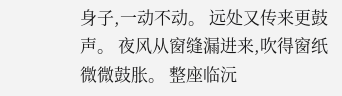身子,一动不动。 远处又传来更鼓声。 夜风从窗缝漏进来,吹得窗纸微微鼓胀。 整座临沅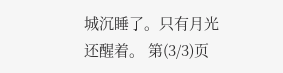城沉睡了。只有月光还醒着。 第(3/3)页